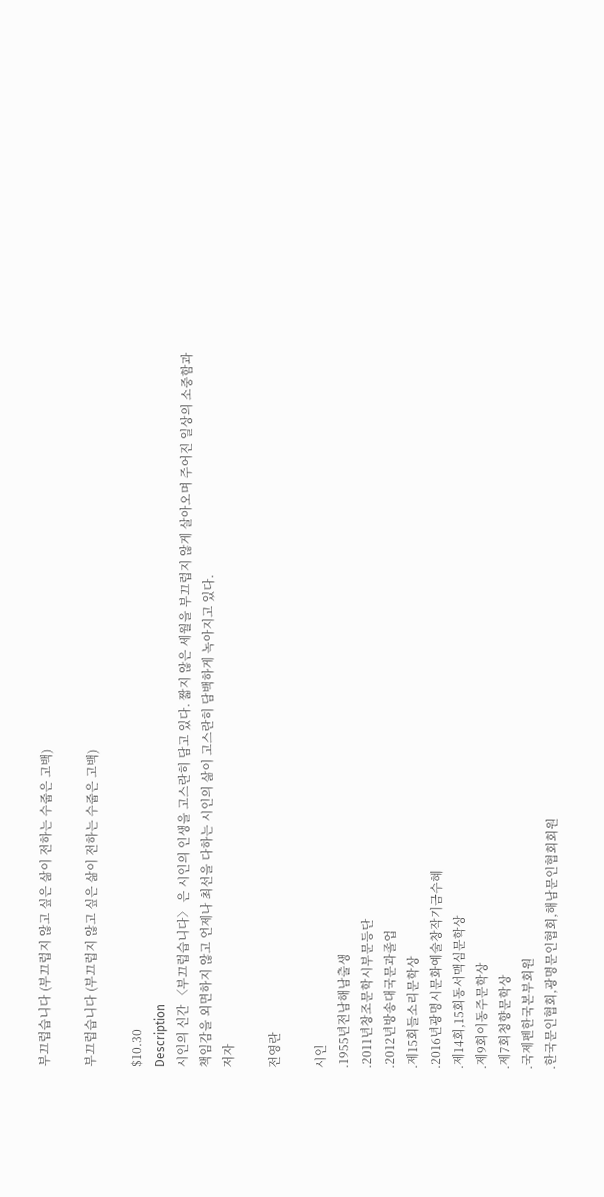부끄럽습니다 (부끄럽지 않고 싶은 삶이 전하는 수줍은 고백)

부끄럽습니다 (부끄럽지 않고 싶은 삶이 전하는 수줍은 고백)

$10.30
Description
시인의 신간 〈부끄럽습니다〉 은 시인의 인생을 고스란히 담고 있다. 짧지 않은 세월을 부끄럽지 않게 살아오며 주어진 일상의 소중함과 책임감을 외면하지 않고 언제나 최선을 다하는 시인의 삶이 고스란히 담백하게 녹아지고 있다.
저자

전영란

시인
.1955년전남해남출생
.2011년창조문학시부문등단
.2012년방송대국문과졸업
.제15회들소리문학상
.2016년광명시문화예술창작기금수혜
.제14회,15회동서맥심문학상
.제9회이동주문학상
.제7회청향문학상
.국제펜한국본부회원
.한국문인협회,광명문인협회,해남문인협회회원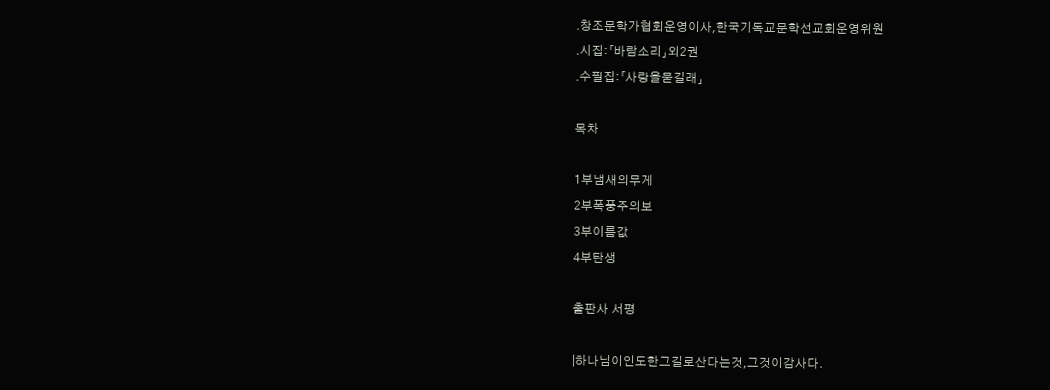.창조문학가협회운영이사,한국기독교문학선교회운영위원
.시집:「바람소리」외2권
.수필집:「사랑을묻길래」

목차

1부냄새의무게
2부폭풍주의보
3부이름값
4부탄생

출판사 서평

|하나님이인도한그길로산다는것,그것이감사다.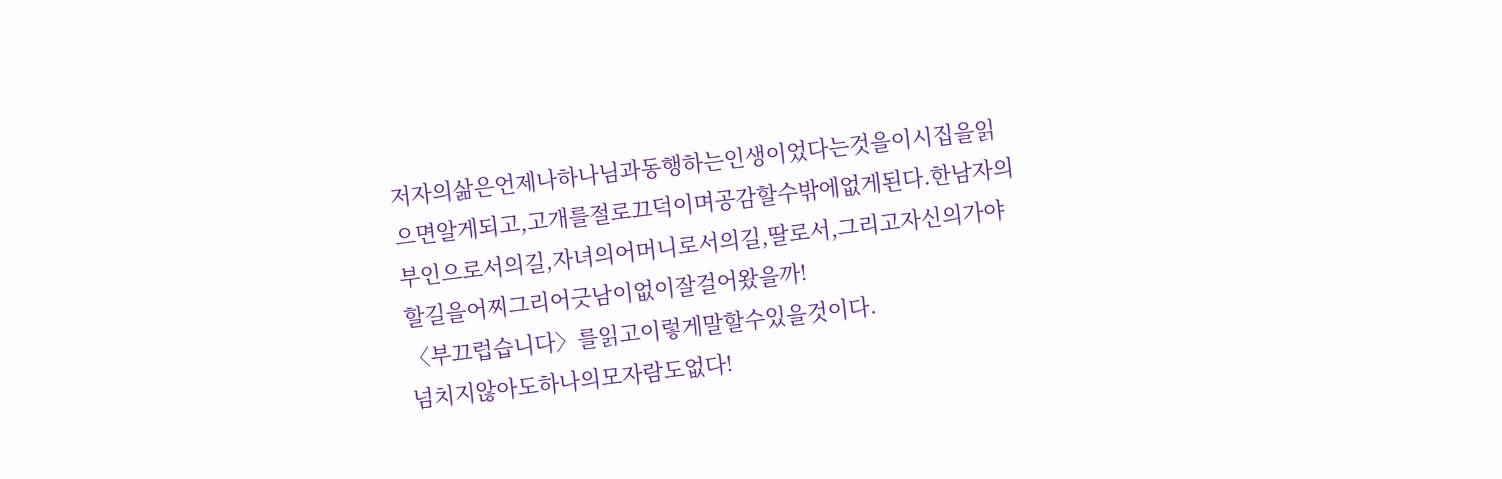저자의삶은언제나하나님과동행하는인생이었다는것을이시집을읽으면알게되고,고개를절로끄덕이며공감할수밖에없게된다.한남자의부인으로서의길,자녀의어머니로서의길,딸로서,그리고자신의가야할길을어찌그리어긋남이없이잘걸어왔을까!
〈부끄럽습니다〉를읽고이렇게말할수있을것이다.
넘치지않아도하나의모자람도없다!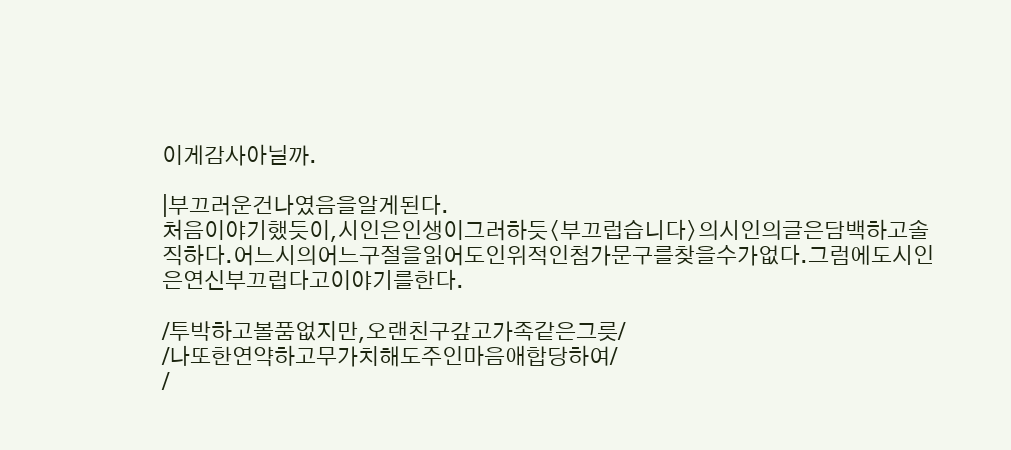이게감사아닐까.

|부끄러운건나였음을알게된다.
처음이야기했듯이,시인은인생이그러하듯〈부끄럽습니다〉의시인의글은담백하고솔직하다.어느시의어느구절을읽어도인위적인첨가문구를찾을수가없다.그럼에도시인은연신부끄럽다고이야기를한다.

/투박하고볼품없지만,오랜친구갚고가족같은그릇/
/나또한연약하고무가치해도주인마음애합당하여/
/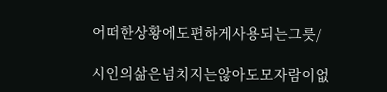어떠한상황에도편하게사용되는그릇/

시인의삶은넘치지는않아도모자람이없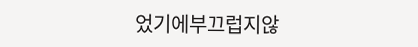었기에부끄럽지않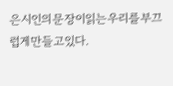은시인의문장이읽는우리를부끄럽게만들고있다.